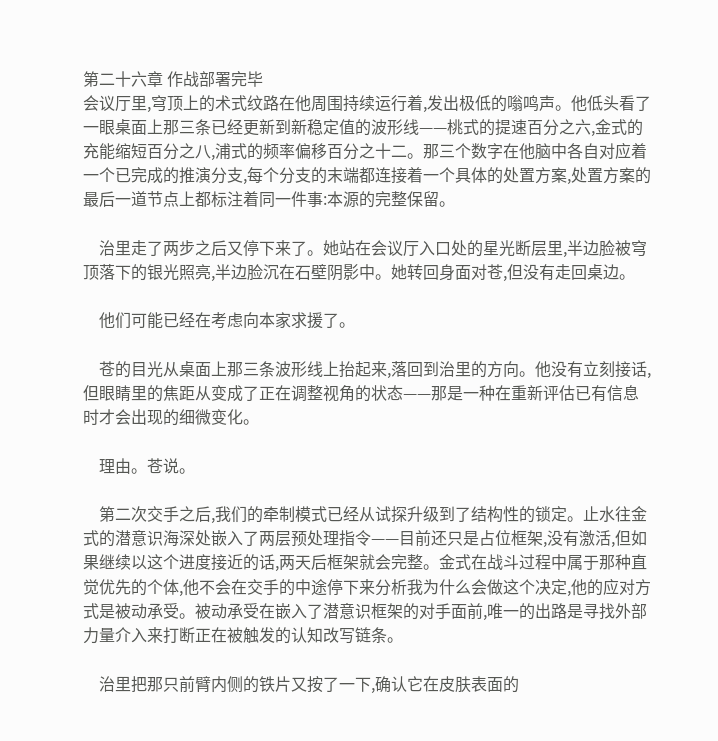第二十六章 作战部署完毕
会议厅里,穹顶上的术式纹路在他周围持续运行着,发出极低的嗡鸣声。他低头看了一眼桌面上那三条已经更新到新稳定值的波形线——桃式的提速百分之六,金式的充能缩短百分之八,浦式的频率偏移百分之十二。那三个数字在他脑中各自对应着一个已完成的推演分支,每个分支的末端都连接着一个具体的处置方案,处置方案的最后一道节点上都标注着同一件事:本源的完整保留。

    治里走了两步之后又停下来了。她站在会议厅入口处的星光断层里,半边脸被穹顶落下的银光照亮,半边脸沉在石壁阴影中。她转回身面对苍,但没有走回桌边。

    他们可能已经在考虑向本家求援了。

    苍的目光从桌面上那三条波形线上抬起来,落回到治里的方向。他没有立刻接话,但眼睛里的焦距从变成了正在调整视角的状态——那是一种在重新评估已有信息时才会出现的细微变化。

    理由。苍说。

    第二次交手之后,我们的牵制模式已经从试探升级到了结构性的锁定。止水往金式的潜意识海深处嵌入了两层预处理指令——目前还只是占位框架,没有激活,但如果继续以这个进度接近的话,两天后框架就会完整。金式在战斗过程中属于那种直觉优先的个体,他不会在交手的中途停下来分析我为什么会做这个决定,他的应对方式是被动承受。被动承受在嵌入了潜意识框架的对手面前,唯一的出路是寻找外部力量介入来打断正在被触发的认知改写链条。

    治里把那只前臂内侧的铁片又按了一下,确认它在皮肤表面的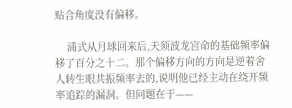贴合角度没有偏移。

    浦式从月球回来后,天须波龙宫命的基础频率偏移了百分之十二。那个偏移方向的方向是逆着舍人转生眼共振频率去的,说明他已经主动在绕开频率追踪的漏洞。但问题在于——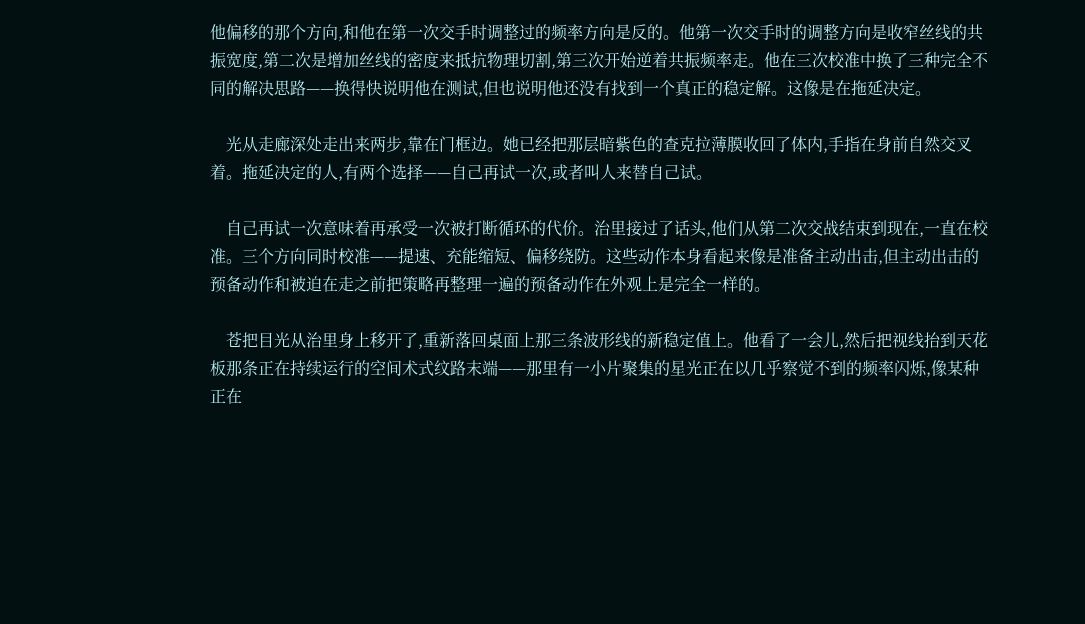他偏移的那个方向,和他在第一次交手时调整过的频率方向是反的。他第一次交手时的调整方向是收窄丝线的共振宽度,第二次是增加丝线的密度来抵抗物理切割,第三次开始逆着共振频率走。他在三次校准中换了三种完全不同的解决思路——换得快说明他在测试,但也说明他还没有找到一个真正的稳定解。这像是在拖延决定。

    光从走廊深处走出来两步,靠在门框边。她已经把那层暗紫色的查克拉薄膜收回了体内,手指在身前自然交叉着。拖延决定的人,有两个选择——自己再试一次,或者叫人来替自己试。

    自己再试一次意味着再承受一次被打断循环的代价。治里接过了话头,他们从第二次交战结束到现在,一直在校准。三个方向同时校准——提速、充能缩短、偏移绕防。这些动作本身看起来像是准备主动出击,但主动出击的预备动作和被迫在走之前把策略再整理一遍的预备动作在外观上是完全一样的。

    苍把目光从治里身上移开了,重新落回桌面上那三条波形线的新稳定值上。他看了一会儿,然后把视线抬到天花板那条正在持续运行的空间术式纹路末端——那里有一小片聚集的星光正在以几乎察觉不到的频率闪烁,像某种正在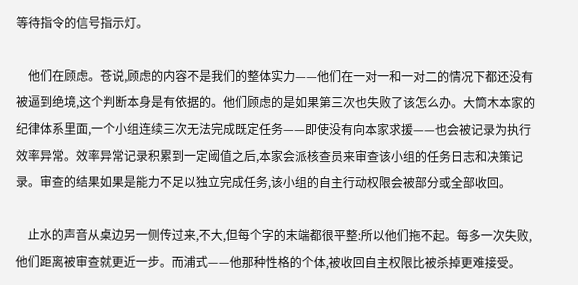等待指令的信号指示灯。

    他们在顾虑。苍说,顾虑的内容不是我们的整体实力——他们在一对一和一对二的情况下都还没有被逼到绝境,这个判断本身是有依据的。他们顾虑的是如果第三次也失败了该怎么办。大筒木本家的纪律体系里面,一个小组连续三次无法完成既定任务——即使没有向本家求援——也会被记录为执行效率异常。效率异常记录积累到一定阈值之后,本家会派核查员来审查该小组的任务日志和决策记录。审查的结果如果是能力不足以独立完成任务,该小组的自主行动权限会被部分或全部收回。

    止水的声音从桌边另一侧传过来,不大,但每个字的末端都很平整:所以他们拖不起。每多一次失败,他们距离被审查就更近一步。而浦式——他那种性格的个体,被收回自主权限比被杀掉更难接受。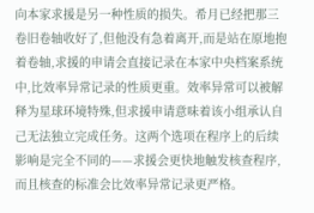向本家求援是另一种性质的损失。希月已经把那三卷旧卷轴收好了,但他没有急着离开,而是站在原地抱着卷轴,求援的申请会直接记录在本家中央档案系统中,比效率异常记录的性质更重。效率异常可以被解释为星球环境特殊,但求援申请意味着该小组承认自己无法独立完成任务。这两个选项在程序上的后续影响是完全不同的——求援会更快地触发核查程序,而且核查的标准会比效率异常记录更严格。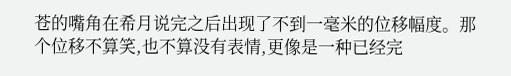苍的嘴角在希月说完之后出现了不到一毫米的位移幅度。那个位移不算笑,也不算没有表情,更像是一种已经完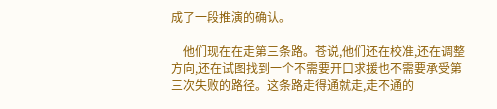成了一段推演的确认。

    他们现在在走第三条路。苍说,他们还在校准,还在调整方向,还在试图找到一个不需要开口求援也不需要承受第三次失败的路径。这条路走得通就走,走不通的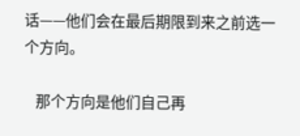话——他们会在最后期限到来之前选一个方向。

    那个方向是他们自己再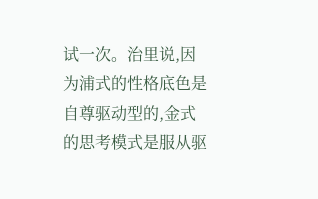试一次。治里说,因为浦式的性格底色是自尊驱动型的,金式的思考模式是服从驱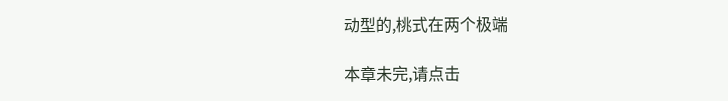动型的,桃式在两个极端

本章未完,请点击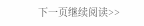下一页继续阅读>>